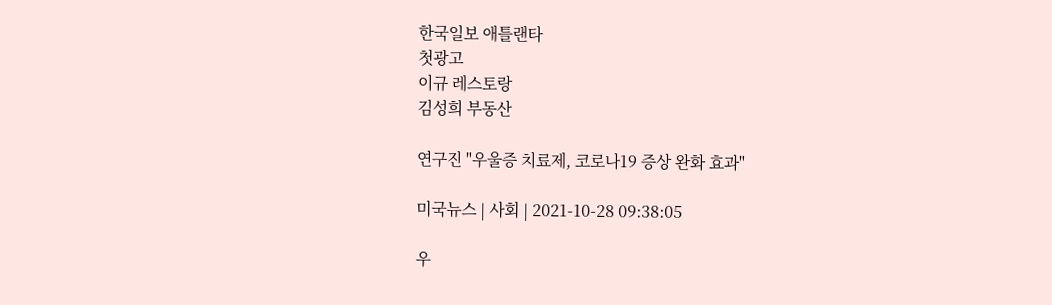한국일보 애틀랜타
첫광고
이규 레스토랑
김성희 부동산

연구진 "우울증 치료제, 코로나19 증상 완화 효과"

미국뉴스 | 사회 | 2021-10-28 09:38:05

우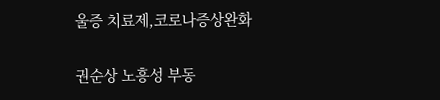울증 치료제,코로나증상완화

권순상 노흥성 부동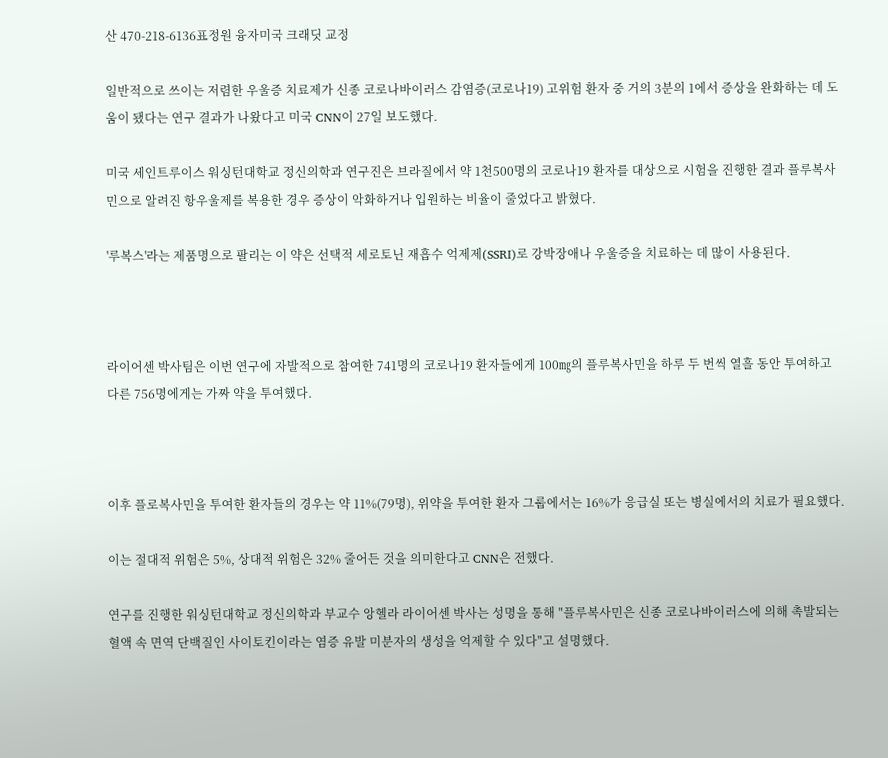산 470-218-6136표정원 융자미국 크래딧 교정

일반적으로 쓰이는 저렴한 우울증 치료제가 신종 코로나바이러스 감염증(코로나19) 고위험 환자 중 거의 3분의 1에서 증상을 완화하는 데 도움이 됐다는 연구 결과가 나왔다고 미국 CNN이 27일 보도했다.

미국 세인트루이스 워싱턴대학교 정신의학과 연구진은 브라질에서 약 1천500명의 코로나19 환자를 대상으로 시험을 진행한 결과 플루복사민으로 알려진 항우울제를 복용한 경우 증상이 악화하거나 입원하는 비율이 줄었다고 밝혔다.

'루복스'라는 제품명으로 팔리는 이 약은 선택적 세로토닌 재흡수 억제제(SSRI)로 강박장애나 우울증을 치료하는 데 많이 사용된다.



라이어센 박사팀은 이번 연구에 자발적으로 참여한 741명의 코로나19 환자들에게 100㎎의 플루복사민을 하루 두 번씩 열흘 동안 투여하고 다른 756명에게는 가짜 약을 투여했다.



이후 플로복사민을 투여한 환자들의 경우는 약 11%(79명), 위약을 투여한 환자 그룹에서는 16%가 응급실 또는 병실에서의 치료가 필요했다.

이는 절대적 위험은 5%, 상대적 위험은 32% 줄어든 것을 의미한다고 CNN은 전했다.

연구를 진행한 워싱턴대학교 정신의학과 부교수 앙헬라 라이어센 박사는 성명을 통해 "플루복사민은 신종 코로나바이러스에 의해 촉발되는 혈액 속 면역 단백질인 사이토킨이라는 염증 유발 미분자의 생성을 억제할 수 있다"고 설명했다.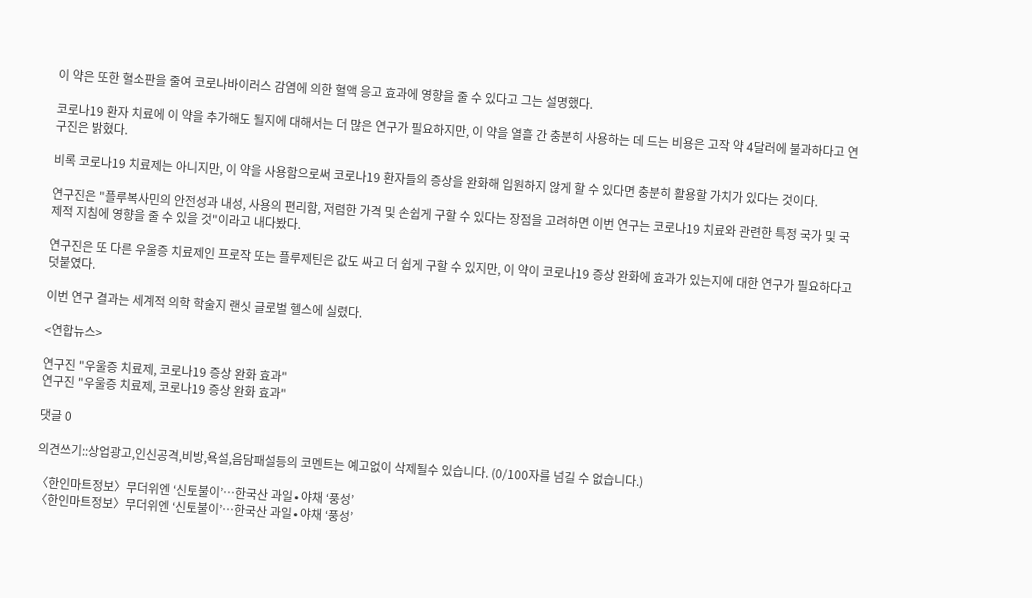이 약은 또한 혈소판을 줄여 코로나바이러스 감염에 의한 혈액 응고 효과에 영향을 줄 수 있다고 그는 설명했다.

코로나19 환자 치료에 이 약을 추가해도 될지에 대해서는 더 많은 연구가 필요하지만, 이 약을 열흘 간 충분히 사용하는 데 드는 비용은 고작 약 4달러에 불과하다고 연구진은 밝혔다.

비록 코로나19 치료제는 아니지만, 이 약을 사용함으로써 코로나19 환자들의 증상을 완화해 입원하지 않게 할 수 있다면 충분히 활용할 가치가 있다는 것이다.

연구진은 "플루복사민의 안전성과 내성, 사용의 편리함, 저렴한 가격 및 손쉽게 구할 수 있다는 장점을 고려하면 이번 연구는 코로나19 치료와 관련한 특정 국가 및 국제적 지침에 영향을 줄 수 있을 것"이라고 내다봤다.

연구진은 또 다른 우울증 치료제인 프로작 또는 플루제틴은 값도 싸고 더 쉽게 구할 수 있지만, 이 약이 코로나19 증상 완화에 효과가 있는지에 대한 연구가 필요하다고 덧붙였다.

이번 연구 결과는 세계적 의학 학술지 랜싯 글로벌 헬스에 실렸다.

<연합뉴스>

연구진 "우울증 치료제, 코로나19 증상 완화 효과"
연구진 "우울증 치료제, 코로나19 증상 완화 효과"

댓글 0

의견쓰기::상업광고,인신공격,비방,욕설,음담패설등의 코멘트는 예고없이 삭제될수 있습니다. (0/100자를 넘길 수 없습니다.)

〈한인마트정보〉무더위엔 ‘신토불이’…한국산 과일∙야채 ‘풍성’
〈한인마트정보〉무더위엔 ‘신토불이’…한국산 과일∙야채 ‘풍성’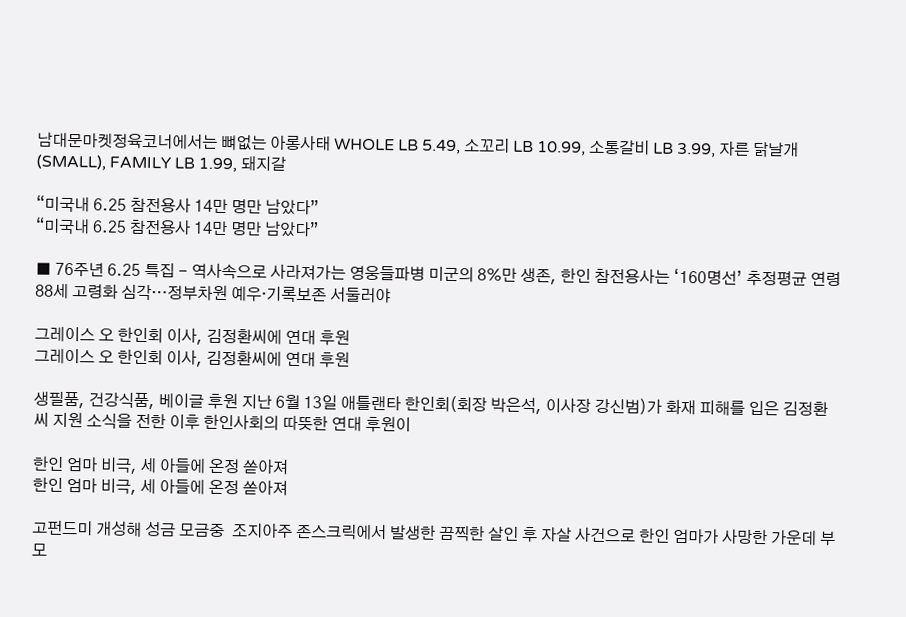남대문마켓정육코너에서는 뼈없는 아롱사태 WHOLE LB 5.49, 소꼬리 LB 10.99, 소통갈비 LB 3.99, 자른 닭날개 (SMALL), FAMILY LB 1.99, 돼지갈

“미국내 6.25 참전용사 14만 명만 남았다”
“미국내 6.25 참전용사 14만 명만 남았다”

■ 76주년 6.25 특집 - 역사속으로 사라져가는 영웅들파병 미군의 8%만 생존, 한인 참전용사는 ‘160명선’ 추정평균 연령 88세 고령화 심각…정부차원 예우·기록보존 서둘러야

그레이스 오 한인회 이사, 김정환씨에 연대 후원
그레이스 오 한인회 이사, 김정환씨에 연대 후원

생필품, 건강식품, 베이글 후원 지난 6월 13일 애틀랜타 한인회(회장 박은석, 이사장 강신범)가 화재 피해를 입은 김정환 씨 지원 소식을 전한 이후 한인사회의 따뜻한 연대 후원이

한인 엄마 비극, 세 아들에 온정 쏟아져
한인 엄마 비극, 세 아들에 온정 쏟아져

고펀드미 개성해 성금 모금중  조지아주 존스크릭에서 발생한 끔찍한 살인 후 자살 사건으로 한인 엄마가 사망한 가운데 부모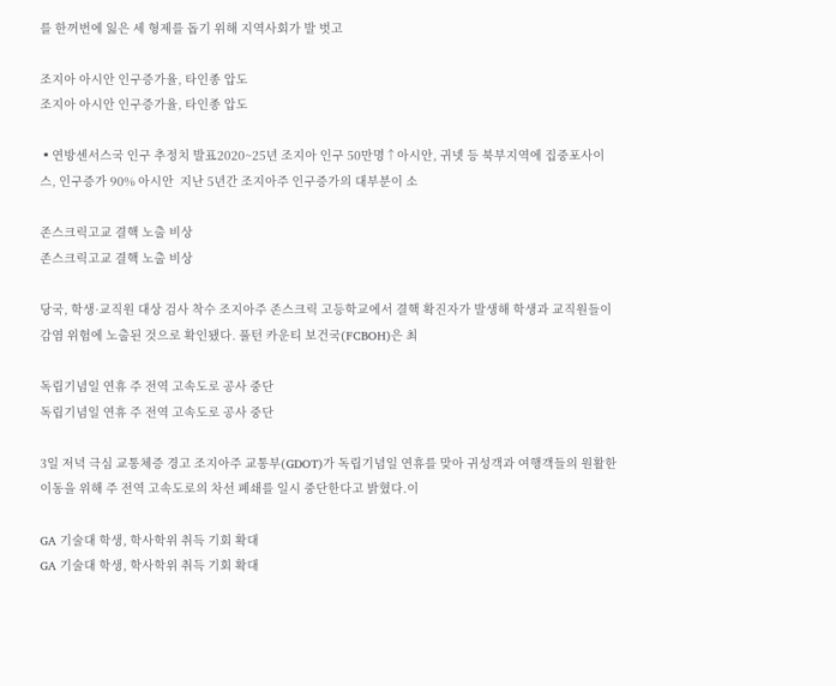를 한꺼번에 잃은 세 형제를 돕기 위해 지역사회가 발 벗고

조지아 아시안 인구증가율, 타인종 압도
조지아 아시안 인구증가율, 타인종 압도

▪연방센서스국 인구 추정치 발표2020~25년 조지아 인구 50만명↑아시안, 귀넷 등 북부지역에 집중포사이스, 인구증가 90% 아시안  지난 5년간 조지아주 인구증가의 대부분이 소

존스크릭고교 결핵 노출 비상
존스크릭고교 결핵 노출 비상

당국, 학생·교직원 대상 검사 착수 조지아주 존스크릭 고등학교에서 결핵 확진자가 발생해 학생과 교직원들이 감염 위험에 노출된 것으로 확인됐다. 풀턴 카운티 보건국(FCBOH)은 최

독립기념일 연휴 주 전역 고속도로 공사 중단
독립기념일 연휴 주 전역 고속도로 공사 중단

3일 저녁 극심 교통체증 경고 조지아주 교통부(GDOT)가 독립기념일 연휴를 맞아 귀성객과 여행객들의 원활한 이동을 위해 주 전역 고속도로의 차선 폐쇄를 일시 중단한다고 밝혔다.이

GA 기술대 학생, 학사학위 취득 기회 확대
GA 기술대 학생, 학사학위 취득 기회 확대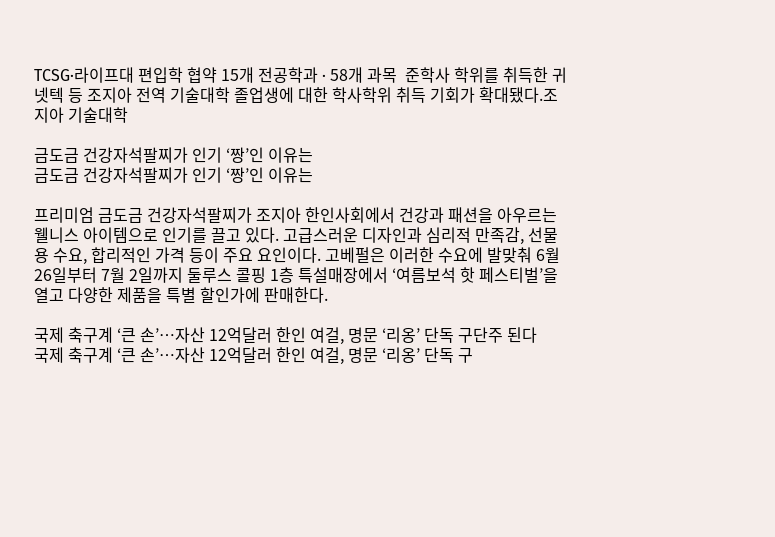TCSG∙라이프대 편입학 협약 15개 전공학과 ∙ 58개 과목  준학사 학위를 취득한 귀넷텍 등 조지아 전역 기술대학 졸업생에 대한 학사학위 취득 기회가 확대됐다.조지아 기술대학

금도금 건강자석팔찌가 인기 ‘짱’인 이유는
금도금 건강자석팔찌가 인기 ‘짱’인 이유는

프리미엄 금도금 건강자석팔찌가 조지아 한인사회에서 건강과 패션을 아우르는 웰니스 아이템으로 인기를 끌고 있다. 고급스러운 디자인과 심리적 만족감, 선물용 수요, 합리적인 가격 등이 주요 요인이다. 고베펄은 이러한 수요에 발맞춰 6월 26일부터 7월 2일까지 둘루스 콜핑 1층 특설매장에서 ‘여름보석 핫 페스티벌’을 열고 다양한 제품을 특별 할인가에 판매한다.

국제 축구계 ‘큰 손’…자산 12억달러 한인 여걸, 명문 ‘리옹’ 단독 구단주 된다
국제 축구계 ‘큰 손’…자산 12억달러 한인 여걸, 명문 ‘리옹’ 단독 구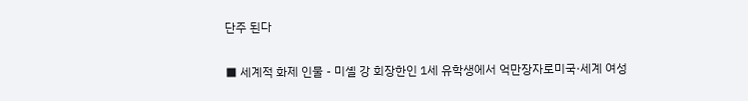단주 된다

■ 세계적 화제 인물 - 미셸 강 회장한인 1세 유학생에서 억만장자로미국·세계 여성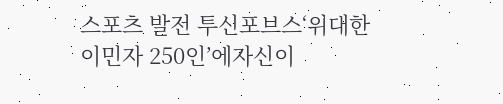스포츠 발전 투신포브스‘위대한 이민자 250인’에자신이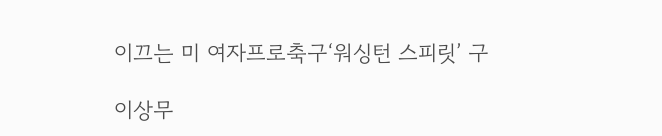이끄는 미 여자프로축구‘워싱턴 스피릿’ 구

이상무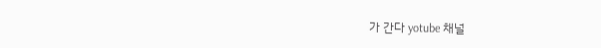가 간다 yotube 채널